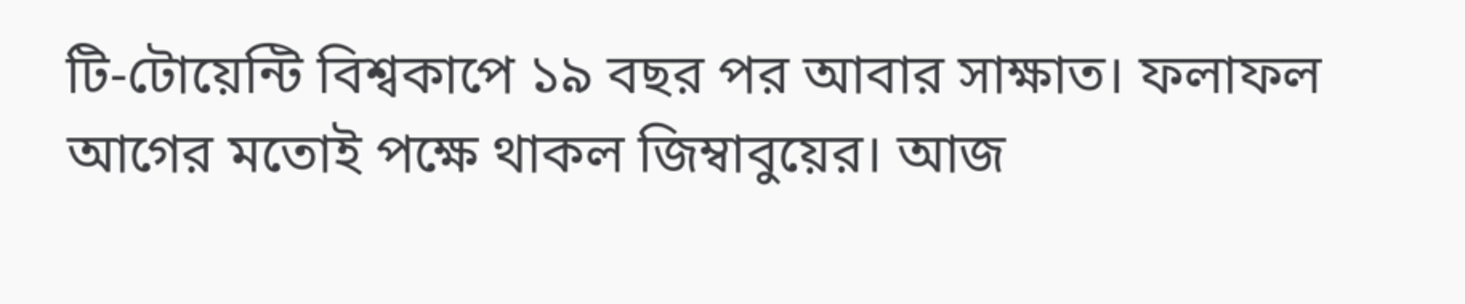টি-টোয়েন্টি বিশ্বকাপে ১৯ বছর পর আবার সাক্ষাত। ফলাফল আগের মতোই পক্ষে থাকল জিম্বাবুয়ের। আজ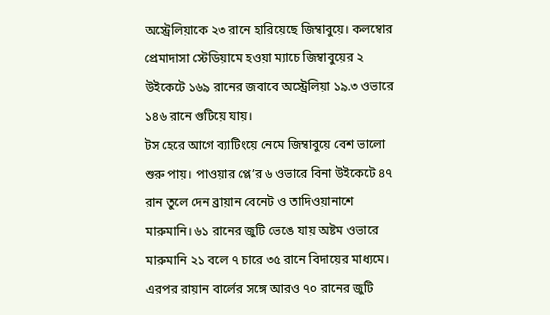অস্ট্রেলিয়াকে ২৩ রানে হারিয়েছে জিম্বাবুয়ে। কলম্বোর প্রেমাদাসা স্টেডিয়ামে হওয়া ম্যাচে জিম্বাবুয়ের ২ উইকেটে ১৬৯ রানের জবাবে অস্ট্রেলিয়া ১৯.৩ ওভারে ১৪৬ রানে গুটিয়ে যায়।
টস হেরে আগে ব্যাটিংয়ে নেমে জিম্বাবুয়ে বেশ ভালো শুরু পায়। পাওয়ার প্লে’র ৬ ওভারে বিনা উইকেটে ৪৭ রান তুলে দেন ব্রায়ান বেনেট ও তাদিওয়ানাশে মারুমানি। ৬১ রানের জুটি ভেঙে যায় অষ্টম ওভারে মারুমানি ২১ বলে ৭ চারে ৩৫ রানে বিদায়ের মাধ্যমে।
এরপর রায়ান বার্লের সঙ্গে আরও ৭০ রানের জুটি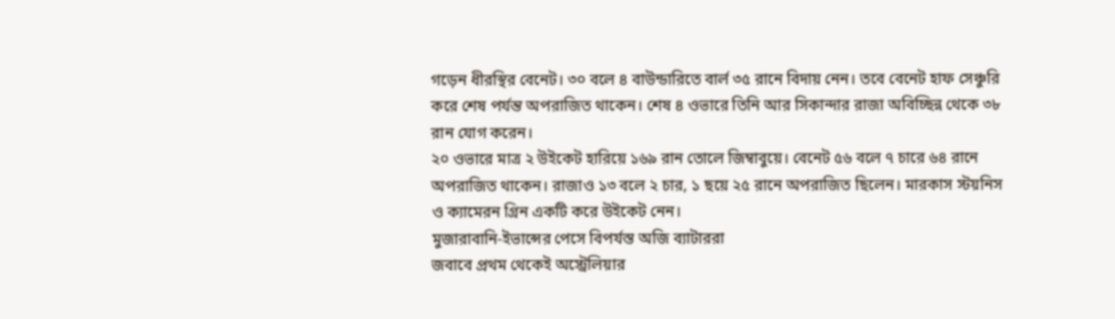গড়েন ধীরস্থির বেনেট। ৩০ বলে ৪ বাউন্ডারিতে বার্ল ৩৫ রানে বিদায় নেন। তবে বেনেট হাফ সেঞ্চুরি করে শেষ পর্যন্ত অপরাজিত থাকেন। শেষ ৪ ওভারে তিনি আর সিকান্দার রাজা অবিচ্ছিন্ন থেকে ৩৮ রান যোগ করেন।
২০ ওভারে মাত্র ২ উইকেট হারিয়ে ১৬৯ রান তোলে জিম্বাবুয়ে। বেনেট ৫৬ বলে ৭ চারে ৬৪ রানে অপরাজিত থাকেন। রাজাও ১৩ বলে ২ চার, ১ ছয়ে ২৫ রানে অপরাজিত ছিলেন। মারকাস স্টয়নিস ও ক্যামেরন গ্রিন একটি করে উইকেট নেন।
মুজারাবানি-ইভান্সের পেসে বিপর্যস্ত অজি ব্যাটাররা
জবাবে প্রথম থেকেই অস্ট্রেলিয়ার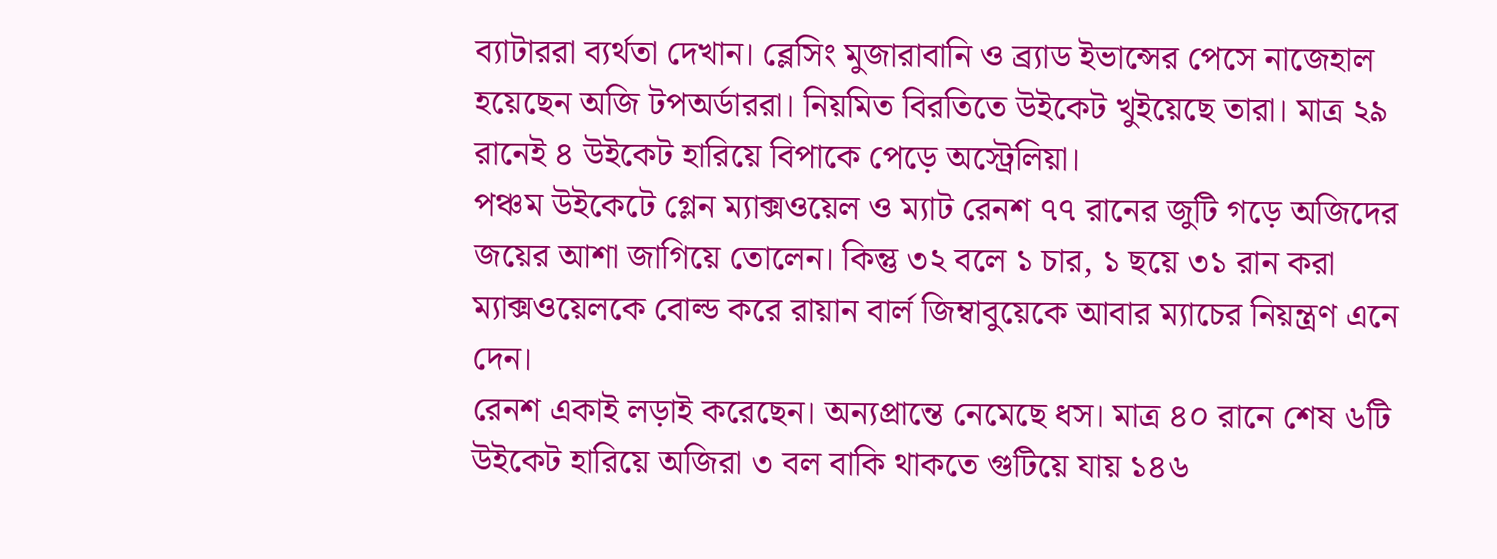ব্যাটাররা ব্যর্থতা দেখান। ব্লেসিং মুজারাবানি ও ব্র্যাড ইভান্সের পেসে নাজেহাল হয়েছেন অজি টপঅর্ডাররা। নিয়মিত বিরতিতে উইকেট খুইয়েছে তারা। মাত্র ২৯ রানেই ৪ উইকেট হারিয়ে বিপাকে পেড়ে অস্ট্রেলিয়া।
পঞ্চম উইকেটে গ্লেন ম্যাক্সওয়েল ও ম্যাট রেনশ ৭৭ রানের জুটি গড়ে অজিদের জয়ের আশা জাগিয়ে তোলেন। কিন্তু ৩২ বলে ১ চার, ১ ছয়ে ৩১ রান করা ম্যাক্সওয়েলকে বোল্ড করে রায়ান বার্ল জিম্বাবুয়েকে আবার ম্যাচের নিয়ন্ত্রণ এনে দেন।
রেনশ একাই লড়াই করেছেন। অন্যপ্রান্তে নেমেছে ধস। মাত্র ৪০ রানে শেষ ৬টি উইকেট হারিয়ে অজিরা ৩ বল বাকি থাকতে গুটিয়ে যায় ১৪৬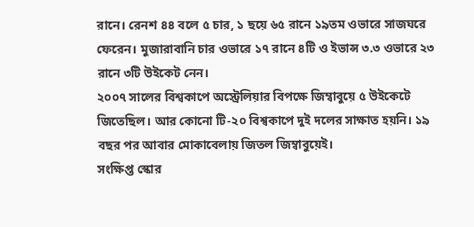রানে। রেনশ ৪৪ বলে ৫ চার, ১ ছয়ে ৬৫ রানে ১৯তম ওভারে সাজঘরে ফেরেন। মুজারাবানি চার ওভারে ১৭ রানে ৪টি ও ইভান্স ৩.৩ ওভারে ২৩ রানে ৩টি উইকেট নেন।
২০০৭ সালের বিশ্বকাপে অস্ট্রেলিয়ার বিপক্ষে জিম্বাবুয়ে ৫ উইকেটে জিতেছিল। আর কোনো টি-২০ বিশ্বকাপে দুই দলের সাক্ষাত হয়নি। ১৯ বছর পর আবার মোকাবেলায় জিতল জিম্বাবুয়েই।
সংক্ষিপ্ত স্কোর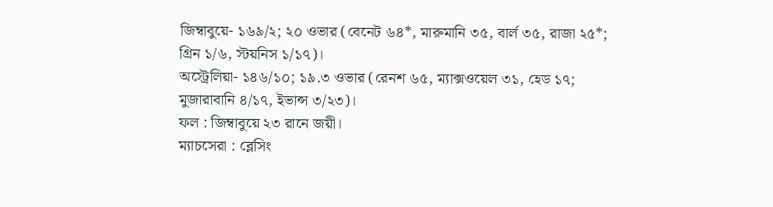জিম্বাবুয়ে- ১৬৯/২; ২০ ওভার (বেনেট ৬৪*, মারুমানি ৩৫, বার্ল ৩৫, রাজা ২৫*; গ্রিন ১/৬, স্টয়নিস ১/১৭)।
অস্ট্রেলিয়া- ১৪৬/১০; ১৯.৩ ওভার (রেনশ ৬৫, ম্যাক্সওয়েল ৩১, হেড ১৭; মুজারাবানি ৪/১৭, ইভান্স ৩/২৩)।
ফল : জিম্বাবুয়ে ২৩ রানে জয়ী।
ম্যাচসেরা : ব্লেসিং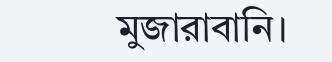মুজারাবানি।